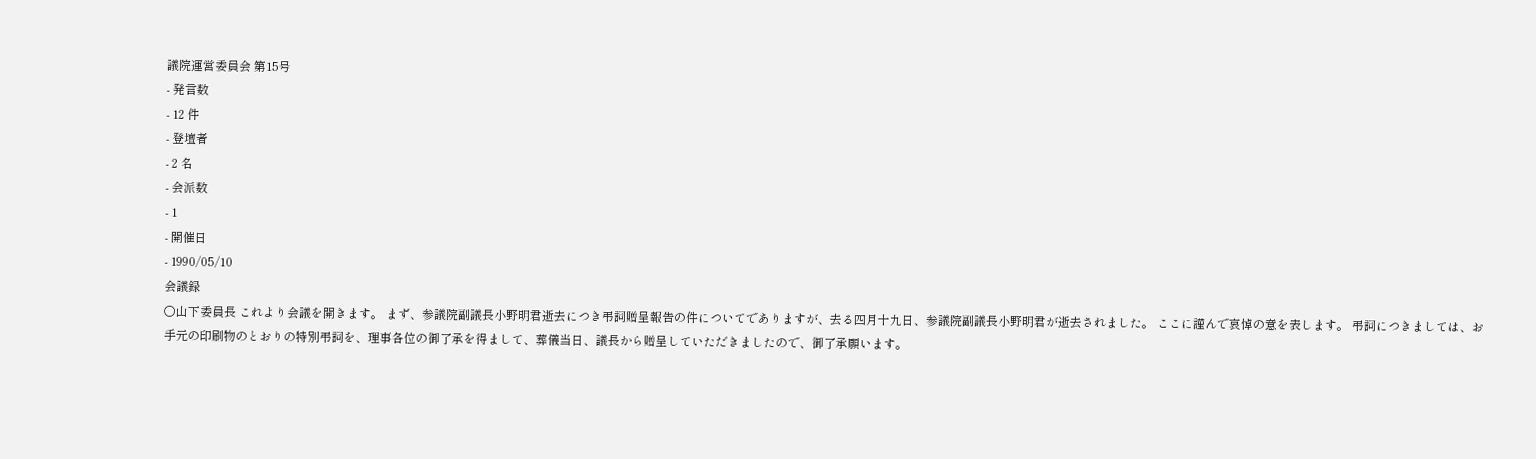議院運営委員会 第15号
- 発言数
- 12 件
- 登壇者
- 2 名
- 会派数
- 1
- 開催日
- 1990/05/10
会議録
○山下委員長 これより会議を開きます。 まず、参議院副議長小野明君逝去につき弔詞贈呈報告の件についてでありますが、去る四月十九日、参議院副議長小野明君が逝去されました。 ここに謹んで哀悼の意を表します。 弔詞につきましては、お手元の印刷物のとおりの特別弔詞を、理事各位の御了承を得まして、葬儀当日、議長から贈呈していただきましたので、御了承願います。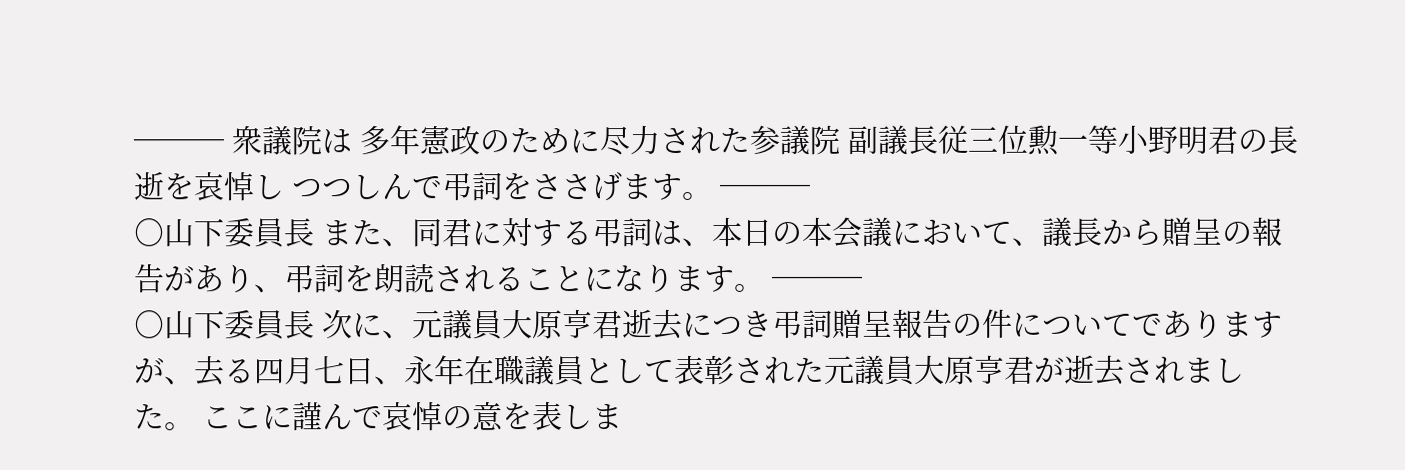─── 衆議院は 多年憲政のために尽力された参議院 副議長従三位勲一等小野明君の長逝を哀悼し つつしんで弔詞をささげます。 ───
○山下委員長 また、同君に対する弔詞は、本日の本会議において、議長から贈呈の報告があり、弔詞を朗読されることになります。 ───
○山下委員長 次に、元議員大原亨君逝去につき弔詞贈呈報告の件についてでありますが、去る四月七日、永年在職議員として表彰された元議員大原亨君が逝去されました。 ここに謹んで哀悼の意を表しま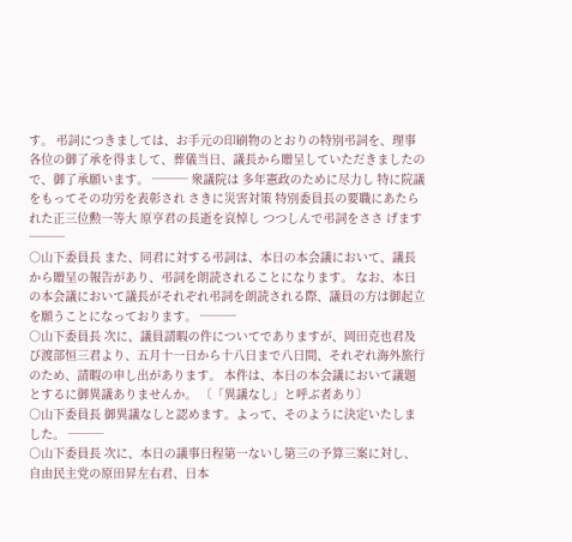す。 弔詞につきましては、お手元の印刷物のとおりの特別弔詞を、理事各位の御了承を得まして、葬儀当日、議長から贈呈していただきましたので、御了承願います。 ─── 衆議院は 多年憲政のために尽力し 特に院議 をもってその功労を表彰され さきに災害対策 特別委員長の要職にあたられた正三位勲一等大 原亨君の長逝を哀悼し つつしんで弔詞をささ げます ───
○山下委員長 また、同君に対する弔詞は、本日の本会議において、議長から贈呈の報告があり、弔詞を朗読されることになります。 なお、本日の本会議において議長がそれぞれ弔詞を朗読される際、議員の方は御起立を願うことになっております。 ───
○山下委員長 次に、議員請暇の件についてでありますが、岡田克也君及び渡部恒三君より、五月十一日から十八日まで八日間、それぞれ海外旅行のため、請暇の申し出があります。 本件は、本日の本会議において議題とするに御異議ありませんか。 〔「異議なし」と呼ぶ者あり〕
○山下委員長 御異議なしと認めます。よって、そのように決定いたしました。 ───
○山下委員長 次に、本日の議事日程第一ないし第三の予算三案に対し、自由民主党の原田昇左右君、日本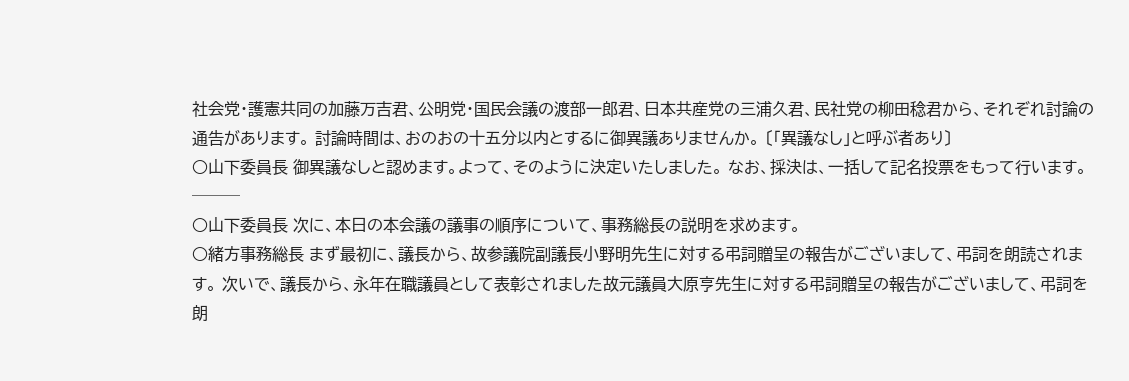社会党・護憲共同の加藤万吉君、公明党・国民会議の渡部一郎君、日本共産党の三浦久君、民社党の柳田稔君から、それぞれ討論の通告があります。 討論時間は、おのおの十五分以内とするに御異議ありませんか。 〔「異議なし」と呼ぶ者あり〕
○山下委員長 御異議なしと認めます。よって、そのように決定いたしました。 なお、採決は、一括して記名投票をもって行います。 ───
○山下委員長 次に、本日の本会議の議事の順序について、事務総長の説明を求めます。
○緒方事務総長 まず最初に、議長から、故参議院副議長小野明先生に対する弔詞贈呈の報告がございまして、弔詞を朗読されます。 次いで、議長から、永年在職議員として表彰されました故元議員大原亨先生に対する弔詞贈呈の報告がございまして、弔詞を朗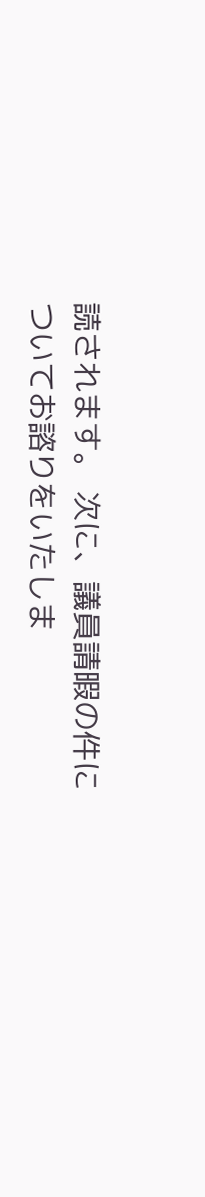読されます。 次に、議員請暇の件についてお諮りをいたしま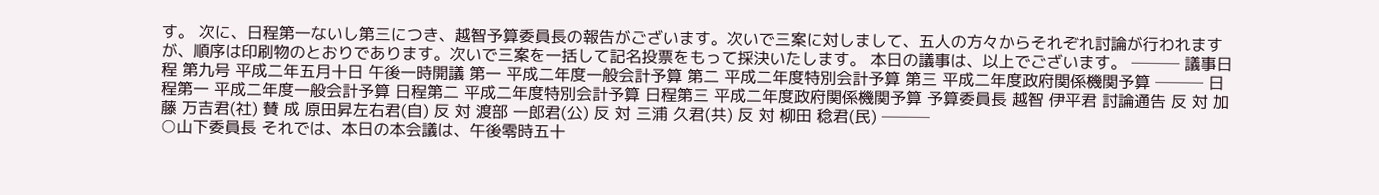す。 次に、日程第一ないし第三につき、越智予算委員長の報告がございます。次いで三案に対しまして、五人の方々からそれぞれ討論が行われますが、順序は印刷物のとおりであります。次いで三案を一括して記名投票をもって採決いたします。 本日の議事は、以上でございます。 ─── 議事日程 第九号 平成二年五月十日 午後一時開議 第一 平成二年度一般会計予算 第二 平成二年度特別会計予算 第三 平成二年度政府関係機関予算 ─── 日程第一 平成二年度一般会計予算 日程第二 平成二年度特別会計予算 日程第三 平成二年度政府関係機関予算 予算委員長 越智 伊平君 討論通告 反 対 加藤 万吉君(社) 賛 成 原田昇左右君(自) 反 対 渡部 一郎君(公) 反 対 三浦 久君(共) 反 対 柳田 稔君(民) ───
○山下委員長 それでは、本日の本会議は、午後零時五十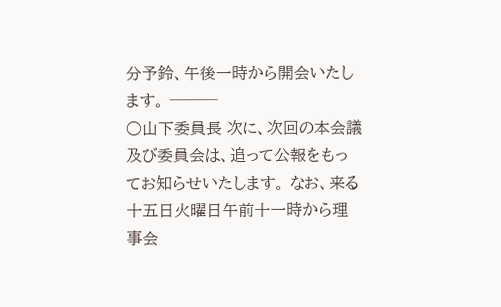分予鈴、午後一時から開会いたします。 ───
○山下委員長 次に、次回の本会議及び委員会は、追って公報をもってお知らせいたします。 なお、来る十五日火曜日午前十一時から理事会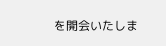を開会いたしま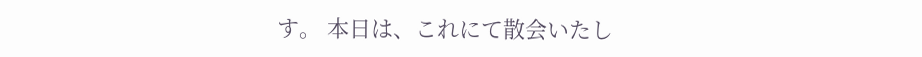す。 本日は、これにて散会いたし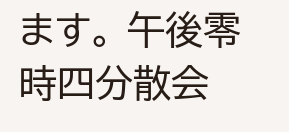ます。 午後零時四分散会